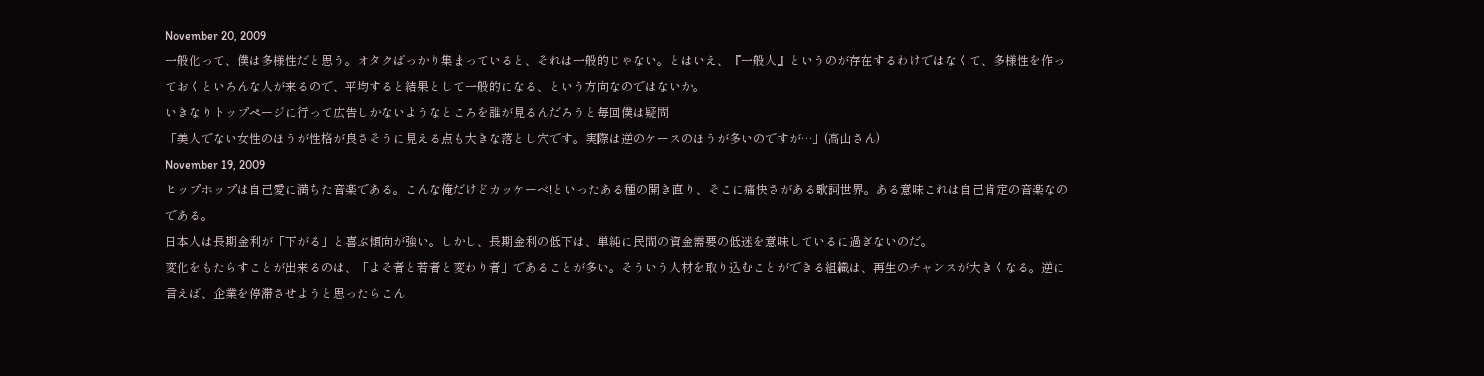November 20, 2009
一般化って、僕は多様性だと思う。オタクばっかり集まっていると、それは一般的じゃない。とはいえ、『一般人』というのが存在するわけではなくて、多様性を作っておくといろんな人が来るので、平均すると結果として一般的になる、という方向なのではないか。
いきなりトップページに行って広告しかないようなところを誰が見るんだろうと毎回僕は疑問
「美人でない女性のほうが性格が良さそうに見える点も大きな落とし穴です。実際は逆のケースのほうが多いのですが…」(高山さん)
November 19, 2009
ヒップホップは自己愛に満ちた音楽である。こんな俺だけどカッケーベ!といったある種の開き直り、そこに痛快さがある歌詞世界。ある意味これは自己肯定の音楽なのである。
日本人は長期金利が「下がる」と喜ぶ傾向が強い。しかし、長期金利の低下は、単純に民間の資金需要の低迷を意味しているに過ぎないのだ。
変化をもたらすことが出来るのは、「よそ者と若者と変わり者」であることが多い。そういう人材を取り込むことができる組織は、再生のチャンスが大きくなる。逆に言えば、企業を停滞させようと思ったらこん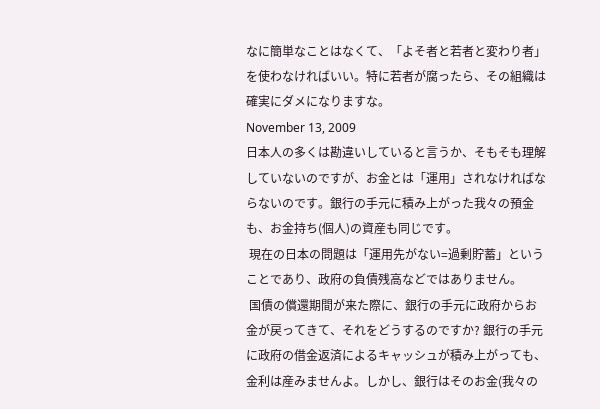なに簡単なことはなくて、「よそ者と若者と変わり者」を使わなければいい。特に若者が腐ったら、その組織は確実にダメになりますな。
November 13, 2009
日本人の多くは勘違いしていると言うか、そもそも理解していないのですが、お金とは「運用」されなければならないのです。銀行の手元に積み上がった我々の預金も、お金持ち(個人)の資産も同じです。
 現在の日本の問題は「運用先がない=過剰貯蓄」ということであり、政府の負債残高などではありません。
 国債の償還期間が来た際に、銀行の手元に政府からお金が戻ってきて、それをどうするのですか? 銀行の手元に政府の借金返済によるキャッシュが積み上がっても、金利は産みませんよ。しかし、銀行はそのお金(我々の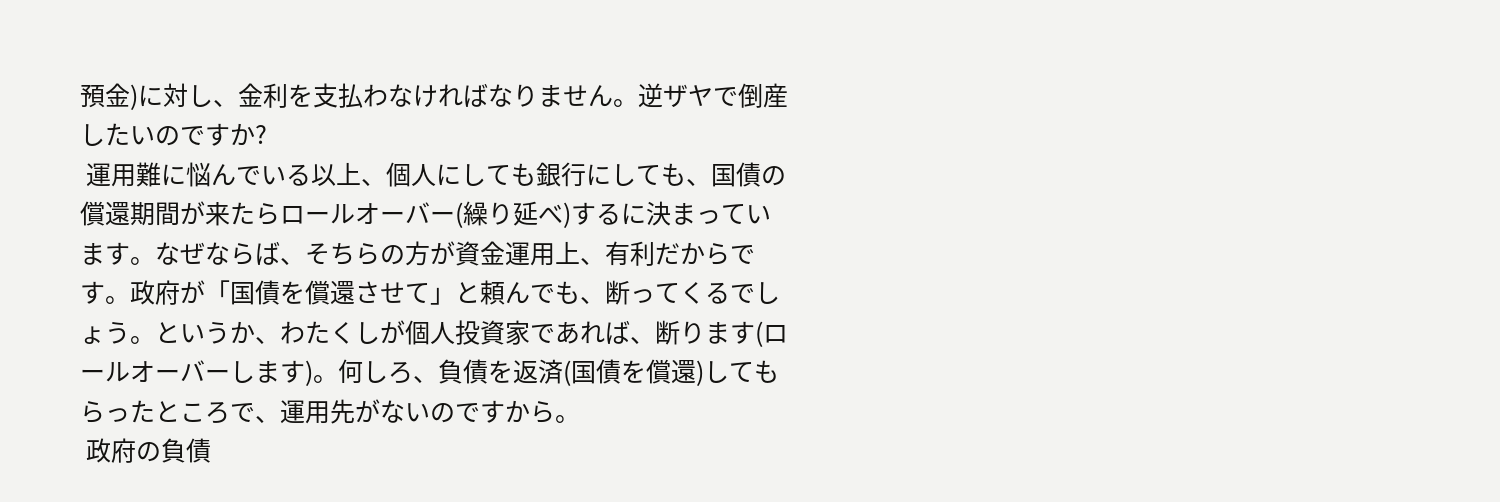預金)に対し、金利を支払わなければなりません。逆ザヤで倒産したいのですか?
 運用難に悩んでいる以上、個人にしても銀行にしても、国債の償還期間が来たらロールオーバー(繰り延べ)するに決まっています。なぜならば、そちらの方が資金運用上、有利だからです。政府が「国債を償還させて」と頼んでも、断ってくるでしょう。というか、わたくしが個人投資家であれば、断ります(ロールオーバーします)。何しろ、負債を返済(国債を償還)してもらったところで、運用先がないのですから。
 政府の負債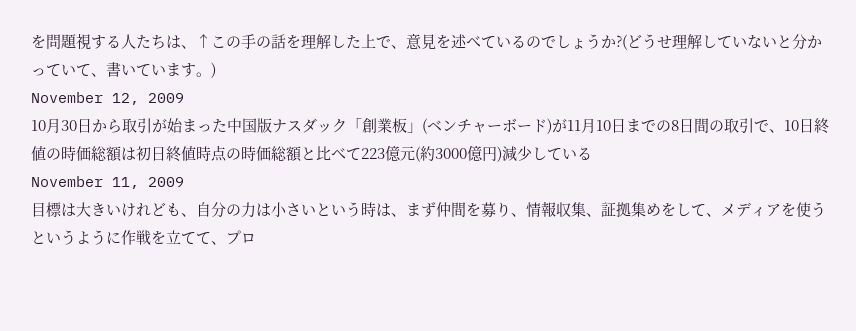を問題視する人たちは、↑この手の話を理解した上で、意見を述べているのでしょうか?(どうせ理解していないと分かっていて、書いています。)
November 12, 2009
10月30日から取引が始まった中国版ナスダック「創業板」(ベンチャーボード)が11月10日までの8日間の取引で、10日終値の時価総額は初日終値時点の時価総額と比べて223億元(約3000億円)減少している
November 11, 2009
目標は大きいけれども、自分の力は小さいという時は、まず仲間を募り、情報収集、証拠集めをして、メディアを使うというように作戦を立てて、プロ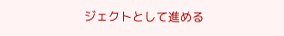ジェクトとして進める